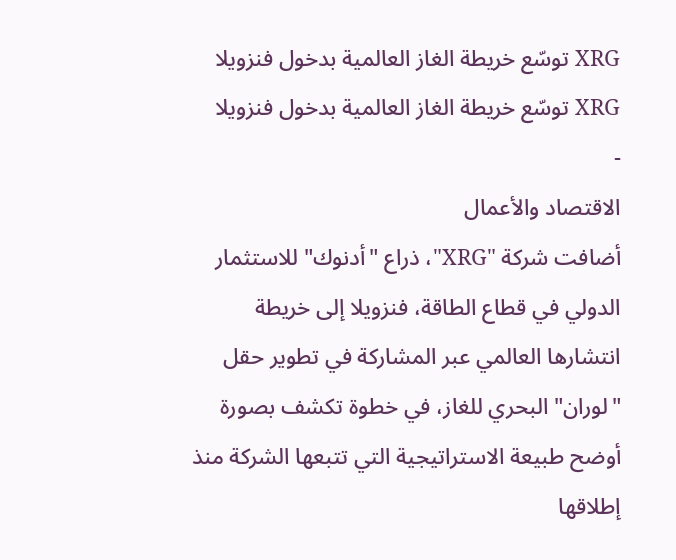XRG توسّع خريطة الغاز العالمية بدخول فنزويلا
XRG توسّع خريطة الغاز العالمية بدخول فنزويلا
-
الاقتصاد والأعمال
أضافت شركة "XRG"، ذراع "أدنوك" للاستثمار الدولي في قطاع الطاقة، فنزويلا إلى خريطة انتشارها العالمي عبر المشاركة في تطوير حقل "لوران" البحري للغاز، في خطوة تكشف بصورة أوضح طبيعة الاستراتيجية التي تتبعها الشركة منذ إطلاقها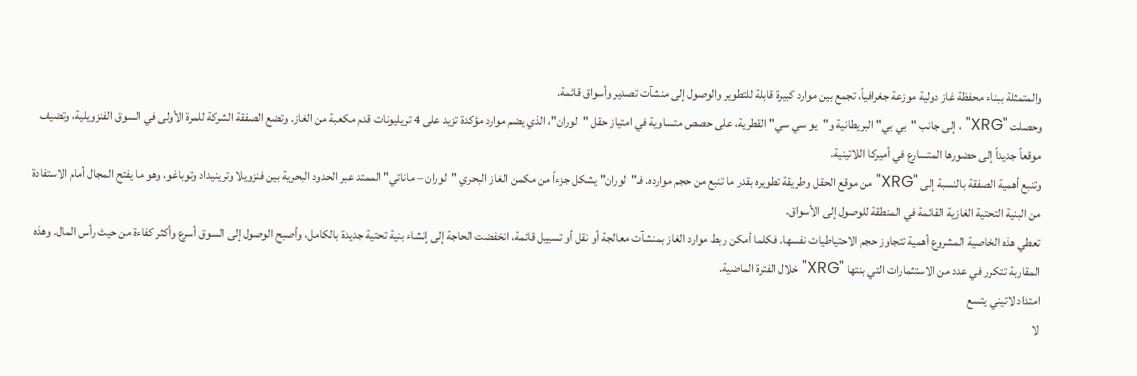والمتمثلة ببناء محفظة غاز دولية موزعة جغرافياً، تجمع بين موارد كبيرة قابلة للتطوير والوصول إلى منشآت تصدير وأسواق قائمة.
وحصلت "XRG" ، إلى جانب "بي بي" البريطانية و"يو سي سي" القطرية، على حصص متساوية في امتياز حقل "لوران"، الذي يضم موارد مؤكدة تزيد على 4 تريليونات قدم مكعبة من الغاز. وتضع الصفقة الشركة للمرة الأولى في السوق الفنزويلية، وتضيف موقعاً جديداً إلى حضورها المتسارع في أميركا اللاتينية.
وتنبع أهمية الصفقة بالنسبة إلى "XRG" من موقع الحقل وطريقة تطويره بقدر ما تنبع من حجم موارده. فـ"لوران" يشكل جزءاً من مكمن الغاز البحري "لوران – ماناتي" الممتد عبر الحدود البحرية بين فنزويلا وترينيداد وتوباغو، وهو ما يفتح المجال أمام الاستفادة من البنية التحتية الغازية القائمة في المنطقة للوصول إلى الأسواق.
تعطي هذه الخاصية المشروع أهمية تتجاوز حجم الاحتياطيات نفسها. فكلما أمكن ربط موارد الغاز بمنشآت معالجة أو نقل أو تسييل قائمة، انخفضت الحاجة إلى إنشاء بنية تحتية جديدة بالكامل، وأصبح الوصول إلى السوق أسرع وأكثر كفاءة من حيث رأس المال. وهذه المقاربة تتكرر في عدد من الاستثمارات التي بنتها "XRG" خلال الفترة الماضية.
امتداد لاتيني يتسع
لا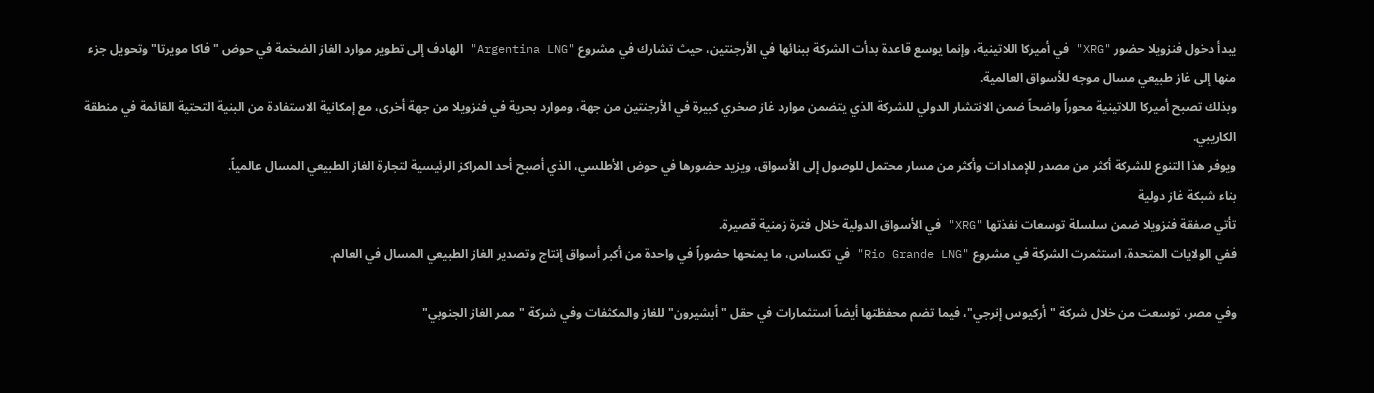يبدأ دخول فنزويلا حضور "XRG" في أميركا اللاتينية، وإنما يوسع قاعدة بدأت الشركة ببنائها في الأرجنتين، حيث تشارك في مشروع "Argentina LNG" الهادف إلى تطوير موارد الغاز الضخمة في حوض "فاكا مويرتا" وتحويل جزء منها إلى غاز طبيعي مسال موجه للأسواق العالمية.
وبذلك تصبح أميركا اللاتينية محوراً واضحاً ضمن الانتشار الدولي للشركة الذي يتضمن موارد غاز صخري كبيرة في الأرجنتين من جهة، وموارد بحرية في فنزويلا من جهة أخرى، مع إمكانية الاستفادة من البنية التحتية القائمة في منطقة الكاريبي.
ويوفر هذا التنوع للشركة أكثر من مصدر للإمدادات وأكثر من مسار محتمل للوصول إلى الأسواق، ويزيد حضورها في حوض الأطلسي، الذي أصبح أحد المراكز الرئيسية لتجارة الغاز الطبيعي المسال عالمياً.
بناء شبكة غاز دولية
تأتي صفقة فنزويلا ضمن سلسلة توسعات نفذتها "XRG" في الأسواق الدولية خلال فترة زمنية قصيرة.
ففي الولايات المتحدة، استثمرت الشركة في مشروع "Rio Grande LNG" في تكساس، ما يمنحها حضوراً في واحدة من أكبر أسواق إنتاج وتصدير الغاز الطبيعي المسال في العالم.

وفي مصر، توسعت من خلال شركة "أركيوس إنرجي"، فيما تضم محفظتها أيضاً استثمارات في حقل "أبشيرون" للغاز والمكثفات وفي شركة "ممر الغاز الجنوبي"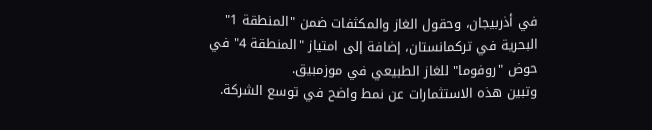في أذربيجان، وحقول الغاز والمكثفات ضمن "المنطقة 1" البحرية في تركمانستان، إضافة إلى امتياز "المنطقة 4" في حوض "روفوما" للغاز الطبيعي في موزمبيق.
وتبين هذه الاستثمارات عن نمط واضح في توسع الشركة.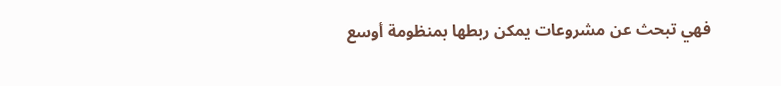فهي تبحث عن مشروعات يمكن ربطها بمنظومة أوسع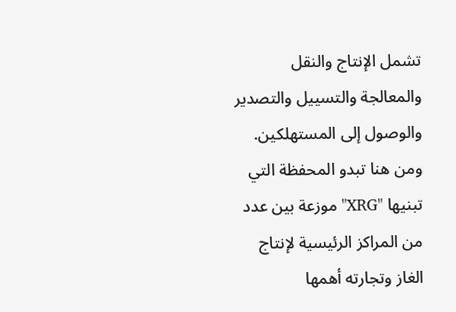تشمل الإنتاج والنقل والمعالجة والتسييل والتصدير والوصول إلى المستهلكين.
ومن هنا تبدو المحفظة التي تبنيها "XRG" موزعة بين عدد من المراكز الرئيسية لإنتاج الغاز وتجارته أهمها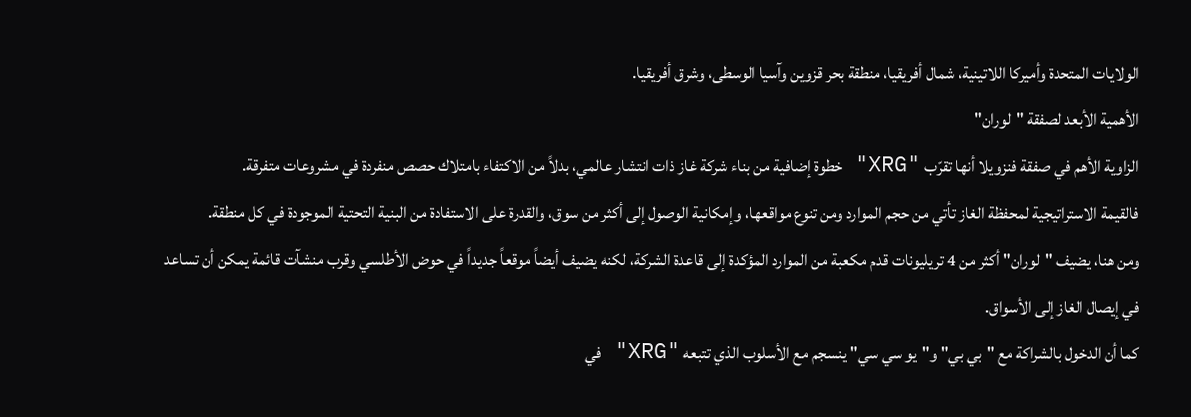الولايات المتحدة وأميركا اللاتينية، شمال أفريقيا، منطقة بحر قزوين وآسيا الوسطى، وشرق أفريقيا.
الأهمية الأبعد لصفقة "لوران"
الزاوية الأهم في صفقة فنزويلا أنها تقرّب "XRG" خطوة إضافية من بناء شركة غاز ذات انتشار عالمي، بدلاً من الاكتفاء بامتلاك حصص منفردة في مشروعات متفرقة.
فالقيمة الاستراتيجية لمحفظة الغاز تأتي من حجم الموارد ومن تنوع مواقعها، وإمكانية الوصول إلى أكثر من سوق، والقدرة على الاستفادة من البنية التحتية الموجودة في كل منطقة.
ومن هنا، يضيف "لوران" أكثر من 4 تريليونات قدم مكعبة من الموارد المؤكدة إلى قاعدة الشركة، لكنه يضيف أيضاً موقعاً جديداً في حوض الأطلسي وقرب منشآت قائمة يمكن أن تساعد في إيصال الغاز إلى الأسواق.
كما أن الدخول بالشراكة مع "بي بي" و"يو سي سي" ينسجم مع الأسلوب الذي تتبعه "XRG" في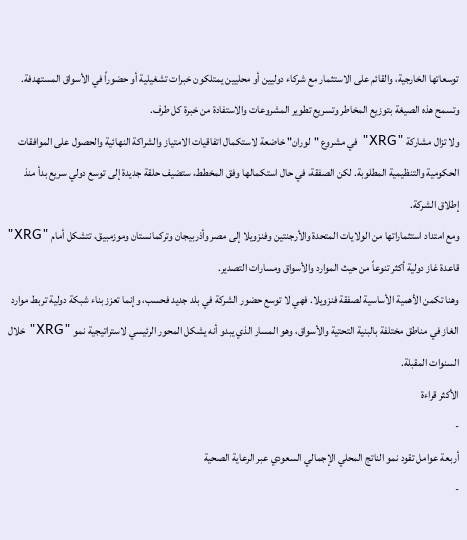توسعاتها الخارجية، والقائم على الاستثمار مع شركاء دوليين أو محليين يمتلكون خبرات تشغيلية أو حضوراً في الأسواق المستهدفة. وتسمح هذه الصيغة بتوزيع المخاطر وتسريع تطوير المشروعات والاستفادة من خبرة كل طرف.
ولا تزال مشاركة "XRG" في مشروع "لوران" خاضعة لاستكمال اتفاقيات الامتياز والشراكة النهائية والحصول على الموافقات الحكومية والتنظيمية المطلوبة. لكن الصفقة، في حال استكمالها وفق المخطط، ستضيف حلقة جديدة إلى توسع دولي سريع بدأ منذ إطلاق الشركة.
ومع امتداد استثماراتها من الولايات المتحدة والأرجنتين وفنزويلا إلى مصر وأذربيجان وتركمانستان وموزمبيق، تتشكل أمام "XRG" قاعدة غاز دولية أكثر تنوعاً من حيث الموارد والأسواق ومسارات التصدير.
وهنا تكمن الأهمية الأساسية لصفقة فنزويلا. فهي لا توسع حضور الشركة في بلد جديد فحسب، وإنما تعزز بناء شبكة دولية تربط موارد الغاز في مناطق مختلفة بالبنية التحتية والأسواق، وهو المسار الذي يبدو أنه يشكل المحور الرئيسي لاستراتيجية نمو "XRG" خلال السنوات المقبلة.
الأكثر قراءة
-
أربعة عوامل تقود نمو الناتج المحلي الإجمالي السعودي عبر الرعاية الصحية
-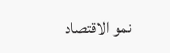نمو الاقتصاد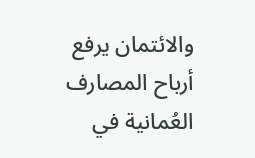والائتمان يرفع أرباح المصارف العُمانية في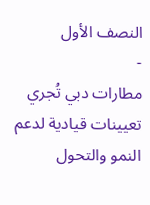النصف الأول
-
مطارات دبي تُجري تعيينات قيادية لدعم النمو والتحول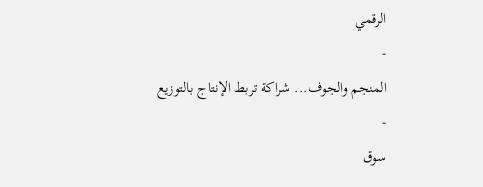الرقمي
-
المنجم والجوف... شراكة تربط الإنتاج بالتوزيع
-
سوق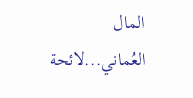المال العُماني...لائحة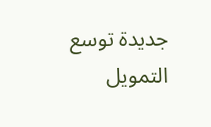جديدة توسع التمويل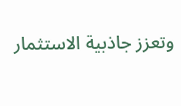وتعزز جاذبية الاستثمار